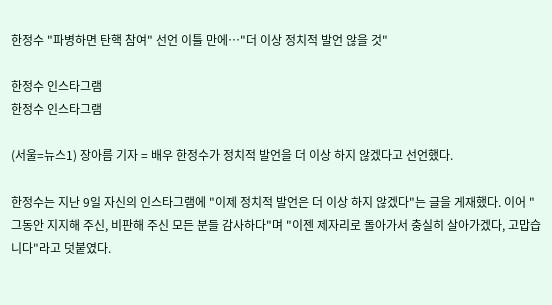한정수 "파병하면 탄핵 참여" 선언 이틀 만에…"더 이상 정치적 발언 않을 것"

한정수 인스타그램
한정수 인스타그램

(서울=뉴스1) 장아름 기자 = 배우 한정수가 정치적 발언을 더 이상 하지 않겠다고 선언했다.

한정수는 지난 9일 자신의 인스타그램에 "이제 정치적 발언은 더 이상 하지 않겠다"는 글을 게재했다. 이어 "그동안 지지해 주신, 비판해 주신 모든 분들 감사하다"며 "이젠 제자리로 돌아가서 충실히 살아가겠다, 고맙습니다"라고 덧붙였다.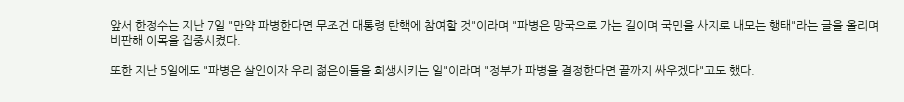앞서 한정수는 지난 7일 "만약 파병한다면 무조건 대통령 탄핵에 참여할 것"이라며 "파병은 망국으로 가는 길이며 국민을 사지로 내모는 행태"라는 글을 올리며 비판해 이목을 집중시켰다.

또한 지난 5일에도 "파병은 살인이자 우리 젊은이들을 희생시키는 일"이라며 "정부가 파병을 결정한다면 끝까지 싸우겠다"고도 했다.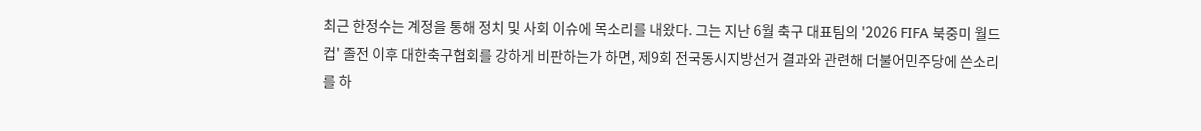최근 한정수는 계정을 통해 정치 및 사회 이슈에 목소리를 내왔다. 그는 지난 6월 축구 대표팀의 '2026 FIFA 북중미 월드컵' 졸전 이후 대한축구협회를 강하게 비판하는가 하면, 제9회 전국동시지방선거 결과와 관련해 더불어민주당에 쓴소리를 하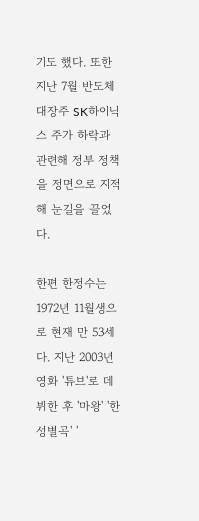기도 했다. 또한 지난 7월 반도체 대장주 SK하이닉스 주가 하락과 관련해 정부 정책을 정면으로 지적해 눈길을 끌었다.

한편 한정수는 1972년 11월생으로 현재 만 53세다. 지난 2003년 영화 '튜브'로 데뷔한 후 '마왕' '한성별곡' '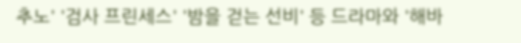추노' '검사 프린세스' '밤을 걷는 선비' 등 드라마와 '해바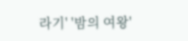라기' '밤의 여왕'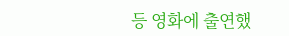등 영화에 출연했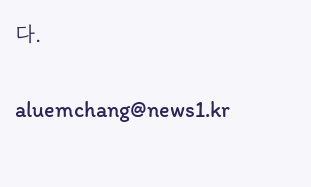다.

aluemchang@news1.kr